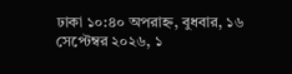ঢাকা ১০:৪০ অপরাহ্ন, বুধবার, ১৬ সেপ্টেম্বর ২০২৬, ১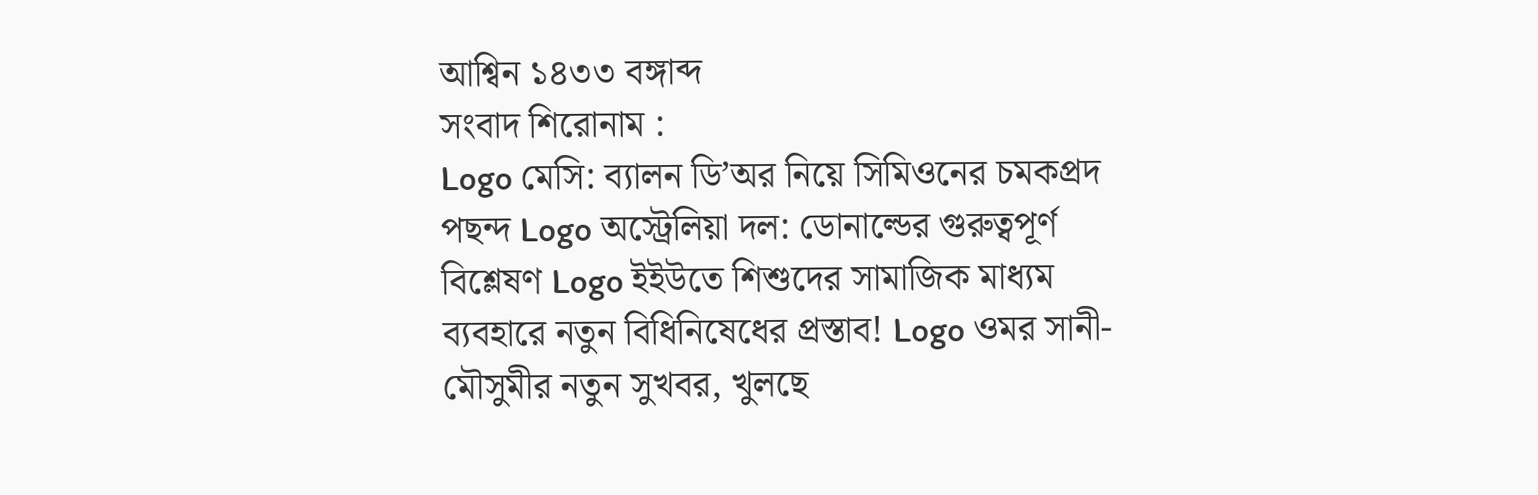আশ্বিন ১৪৩৩ বঙ্গাব্দ
সংবাদ শিরোনাম :
Logo মেসি: ব্যালন ডি’অর নিয়ে সিমিওনের চমকপ্রদ পছন্দ Logo অস্ট্রেলিয়া দল: ডোনাল্ডের গুরুত্বপূর্ণ বিশ্লেষণ Logo ইইউতে শিশুদের সামাজিক মাধ্যম ব্যবহারে নতুন বিধিনিষেধের প্রস্তাব! Logo ওমর সানী-মৌসুমীর নতুন সুখবর, খুলছে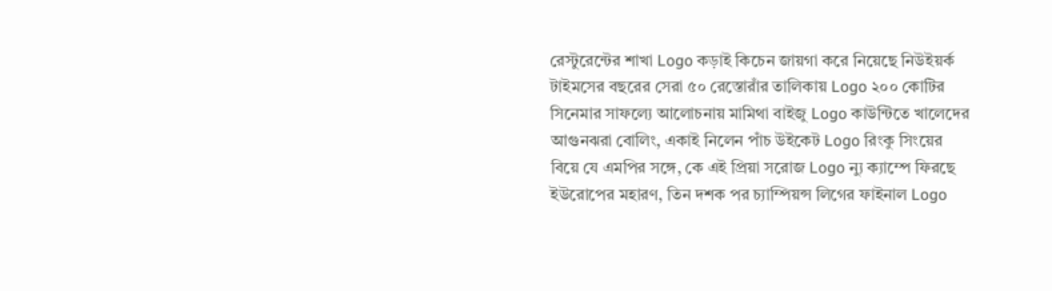রেস্টুরেন্টের শাখা Logo কড়াই কিচেন জায়গা করে নিয়েছে নিউইয়র্ক টাইমসের বছরের সেরা ৫০ রেস্তোরাঁর তালিকায় Logo ২০০ কোটির সিনেমার সাফল্যে আলোচনায় মামিথা বাইজু Logo কাউন্টিতে খালেদের আগুনঝরা বোলিং, একাই নিলেন পাঁচ উইকেট Logo রিংকু সিংয়ের বিয়ে যে এমপির সঙ্গে, কে এই প্রিয়া সরোজ Logo ন্যু ক্যাম্পে ফিরছে ইউরোপের মহারণ, তিন দশক পর চ্যাম্পিয়ন্স লিগের ফাইনাল Logo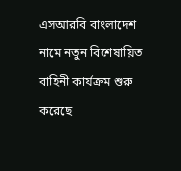এসআরবি বাংলাদেশ নামে নতুন বিশেষায়িত বাহিনী কার্যক্রম শুরু করেছে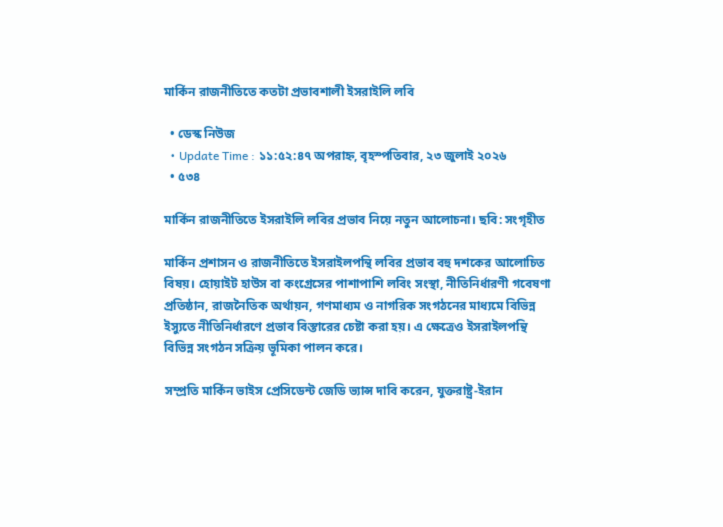মার্কিন রাজনীতিতে কতটা প্রভাবশালী ইসরাইলি লবি

  • ডেস্ক নিউজ
  • Update Time : ১১:৫২:৪৭ অপরাহ্ন, বৃহস্পতিবার, ২৩ জুলাই ২০২৬
  • ৫৩৪

মার্কিন রাজনীতিতে ইসরাইলি লবির প্রভাব নিয়ে নতুন আলোচনা। ছবি: সংগৃহীত

মার্কিন প্রশাসন ও রাজনীতিতে ইসরাইলপন্থি লবির প্রভাব বহু দশকের আলোচিত বিষয়। হোয়াইট হাউস বা কংগ্রেসের পাশাপাশি লবিং সংস্থা, নীতিনির্ধারণী গবেষণা প্রতিষ্ঠান, রাজনৈতিক অর্থায়ন, গণমাধ্যম ও নাগরিক সংগঠনের মাধ্যমে বিভিন্ন ইস্যুতে নীতিনির্ধারণে প্রভাব বিস্তারের চেষ্টা করা হয়। এ ক্ষেত্রেও ইসরাইলপন্থি বিভিন্ন সংগঠন সক্রিয় ভূমিকা পালন করে।

সম্প্রতি মার্কিন ভাইস প্রেসিডেন্ট জেডি ভ্যান্স দাবি করেন, যুক্তরাষ্ট্র-ইরান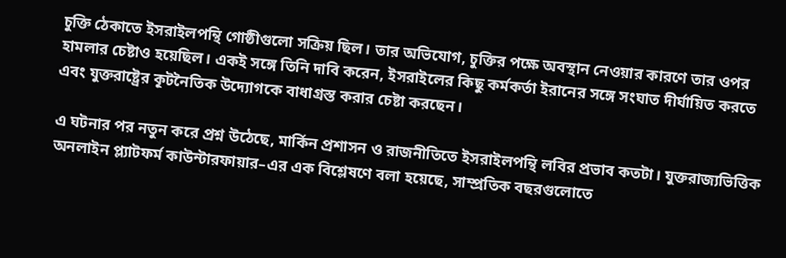চুক্তি ঠেকাতে ইসরাইলপন্থি গোষ্ঠীগুলো সক্রিয় ছিল। তার অভিযোগ, চুক্তির পক্ষে অবস্থান নেওয়ার কারণে তার ওপর হামলার চেষ্টাও হয়েছিল। একই সঙ্গে তিনি দাবি করেন, ইসরাইলের কিছু কর্মকর্তা ইরানের সঙ্গে সংঘাত দীর্ঘায়িত করতে এবং যুক্তরাষ্ট্রের কূটনৈতিক উদ্যোগকে বাধাগ্রস্ত করার চেষ্টা করছেন।

এ ঘটনার পর নতুন করে প্রশ্ন উঠেছে, মার্কিন প্রশাসন ও রাজনীতিতে ইসরাইলপন্থি লবির প্রভাব কতটা। যুক্তরাজ্যভিত্তিক অনলাইন প্ল্যাটফর্ম কাউন্টারফায়ার–এর এক বিশ্লেষণে বলা হয়েছে, সাম্প্রতিক বছরগুলোতে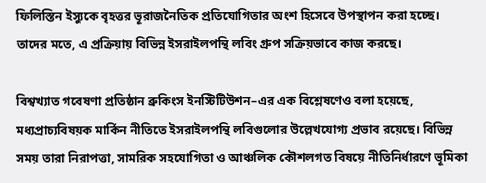ফিলিস্তিন ইস্যুকে বৃহত্তর ভূরাজনৈতিক প্রতিযোগিতার অংশ হিসেবে উপস্থাপন করা হচ্ছে। তাদের মতে, এ প্রক্রিয়ায় বিভিন্ন ইসরাইলপন্থি লবিং গ্রুপ সক্রিয়ভাবে কাজ করছে।

বিশ্বখ্যাত গবেষণা প্রতিষ্ঠান ব্রুকিংস ইনস্টিটিউশন–এর এক বিশ্লেষণেও বলা হয়েছে, মধ্যপ্রাচ্যবিষয়ক মার্কিন নীতিতে ইসরাইলপন্থি লবিগুলোর উল্লেখযোগ্য প্রভাব রয়েছে। বিভিন্ন সময় তারা নিরাপত্তা, সামরিক সহযোগিতা ও আঞ্চলিক কৌশলগত বিষয়ে নীতিনির্ধারণে ভূমিকা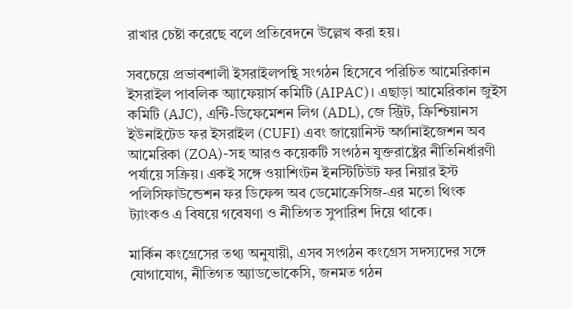রাখার চেষ্টা করেছে বলে প্রতিবেদনে উল্লেখ করা হয়।

সবচেয়ে প্রভাবশালী ইসরাইলপন্থি সংগঠন হিসেবে পরিচিত আমেরিকান ইসরাইল পাবলিক অ্যাফেয়ার্স কমিটি (AIPAC)। এছাড়া আমেরিকান জুইস কমিটি (AJC), এন্টি-ডিফেমেশন লিগ (ADL), জে স্ট্রিট, ক্রিশ্চিয়ানস ইউনাইটেড ফর ইসরাইল (CUFI) এবং জায়োনিস্ট অর্গানাইজেশন অব আমেরিকা (ZOA)-সহ আরও কয়েকটি সংগঠন যুক্তরাষ্ট্রের নীতিনির্ধারণী পর্যায়ে সক্রিয়। একই সঙ্গে ওয়াশিংটন ইনস্টিটিউট ফর নিয়ার ইস্ট পলিসিফাউন্ডেশন ফর ডিফেন্স অব ডেমোক্রেসিজ-এর মতো থিংক ট্যাংকও এ বিষয়ে গবেষণা ও নীতিগত সুপারিশ দিয়ে থাকে।

মার্কিন কংগ্রেসের তথ্য অনুযায়ী, এসব সংগঠন কংগ্রেস সদস্যদের সঙ্গে যোগাযোগ, নীতিগত অ্যাডভোকেসি, জনমত গঠন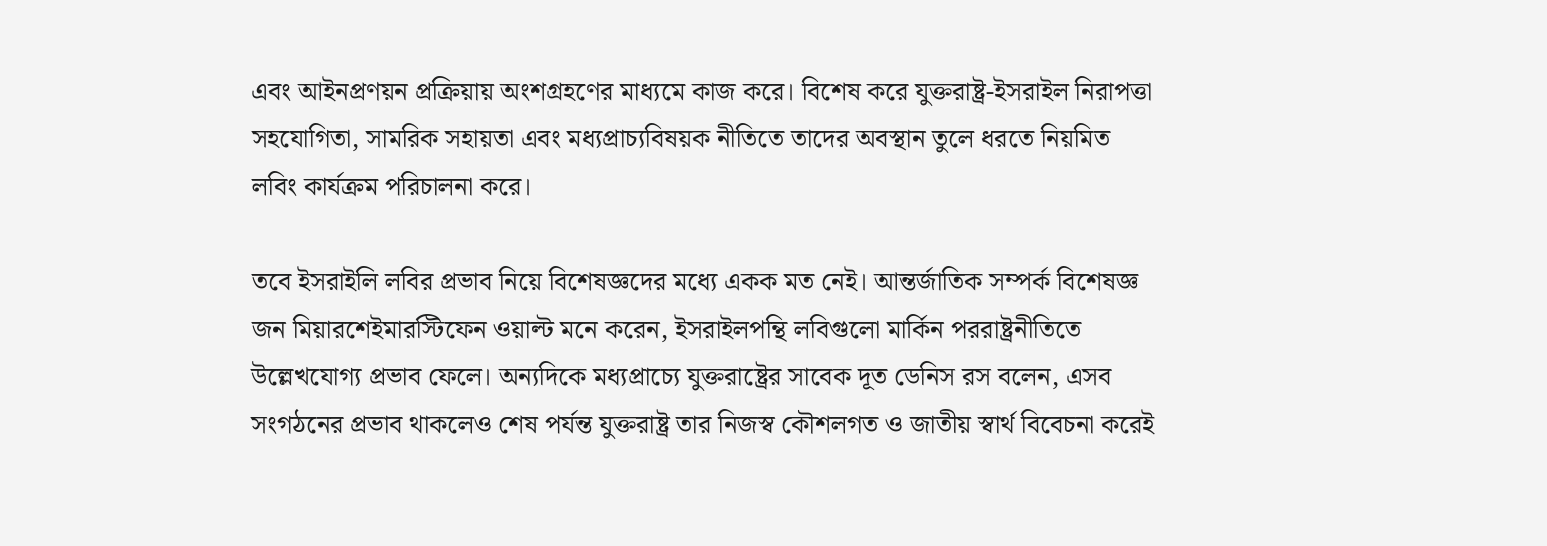এবং আইনপ্রণয়ন প্রক্রিয়ায় অংশগ্রহণের মাধ্যমে কাজ করে। বিশেষ করে যুক্তরাষ্ট্র-ইসরাইল নিরাপত্তা সহযোগিতা, সামরিক সহায়তা এবং মধ্যপ্রাচ্যবিষয়ক নীতিতে তাদের অবস্থান তুলে ধরতে নিয়মিত লবিং কার্যক্রম পরিচালনা করে।

তবে ইসরাইলি লবির প্রভাব নিয়ে বিশেষজ্ঞদের মধ্যে একক মত নেই। আন্তর্জাতিক সম্পর্ক বিশেষজ্ঞ জন মিয়ারশেইমারস্টিফেন ওয়াল্ট মনে করেন, ইসরাইলপন্থি লবিগুলো মার্কিন পররাষ্ট্রনীতিতে উল্লেখযোগ্য প্রভাব ফেলে। অন্যদিকে মধ্যপ্রাচ্যে যুক্তরাষ্ট্রের সাবেক দূত ডেনিস রস বলেন, এসব সংগঠনের প্রভাব থাকলেও শেষ পর্যন্ত যুক্তরাষ্ট্র তার নিজস্ব কৌশলগত ও জাতীয় স্বার্থ বিবেচনা করেই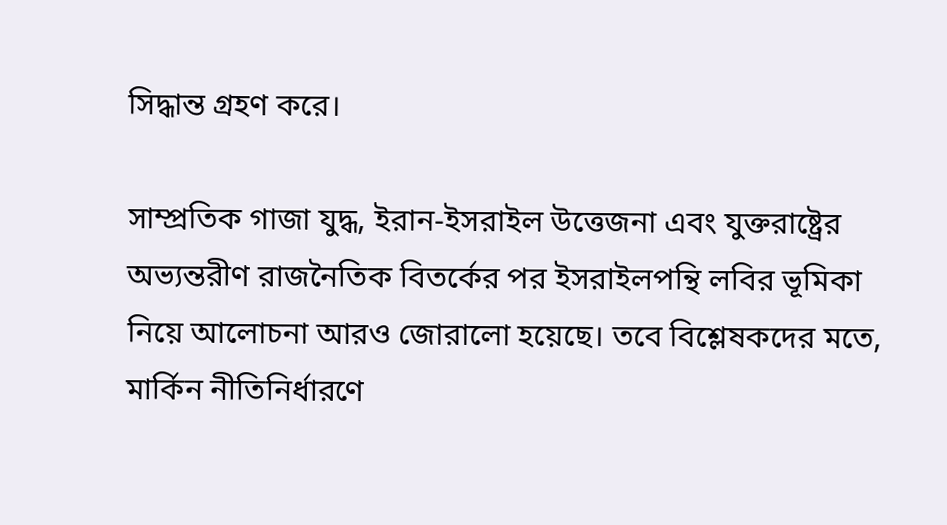সিদ্ধান্ত গ্রহণ করে।

সাম্প্রতিক গাজা যুদ্ধ, ইরান-ইসরাইল উত্তেজনা এবং যুক্তরাষ্ট্রের অভ্যন্তরীণ রাজনৈতিক বিতর্কের পর ইসরাইলপন্থি লবির ভূমিকা নিয়ে আলোচনা আরও জোরালো হয়েছে। তবে বিশ্লেষকদের মতে, মার্কিন নীতিনির্ধারণে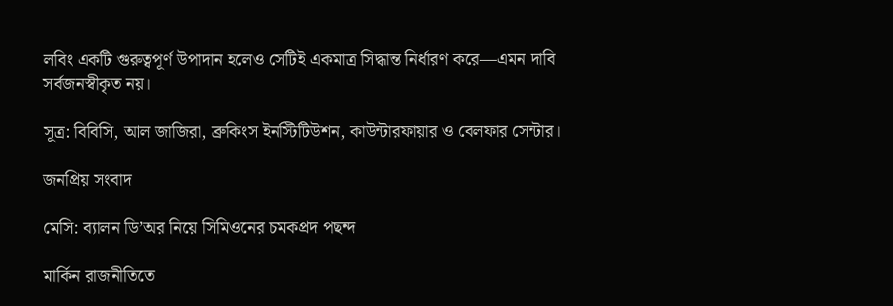লবিং একটি গুরুত্বপূর্ণ উপাদান হলেও সেটিই একমাত্র সিদ্ধান্ত নির্ধারণ করে—এমন দাবি সর্বজনস্বীকৃত নয়।

সূত্র: বিবিসি, আল জাজিরা, ব্রুকিংস ইনস্টিটিউশন, কাউন্টারফায়ার ও বেলফার সেন্টার।

জনপ্রিয় সংবাদ

মেসি: ব্যালন ডি’অর নিয়ে সিমিওনের চমকপ্রদ পছন্দ

মার্কিন রাজনীতিতে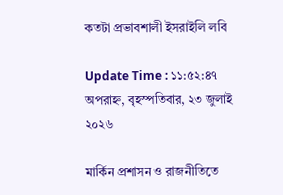কতটা প্রভাবশালী ইসরাইলি লবি

Update Time : ১১:৫২:৪৭ অপরাহ্ন, বৃহস্পতিবার, ২৩ জুলাই ২০২৬

মার্কিন প্রশাসন ও রাজনীতিতে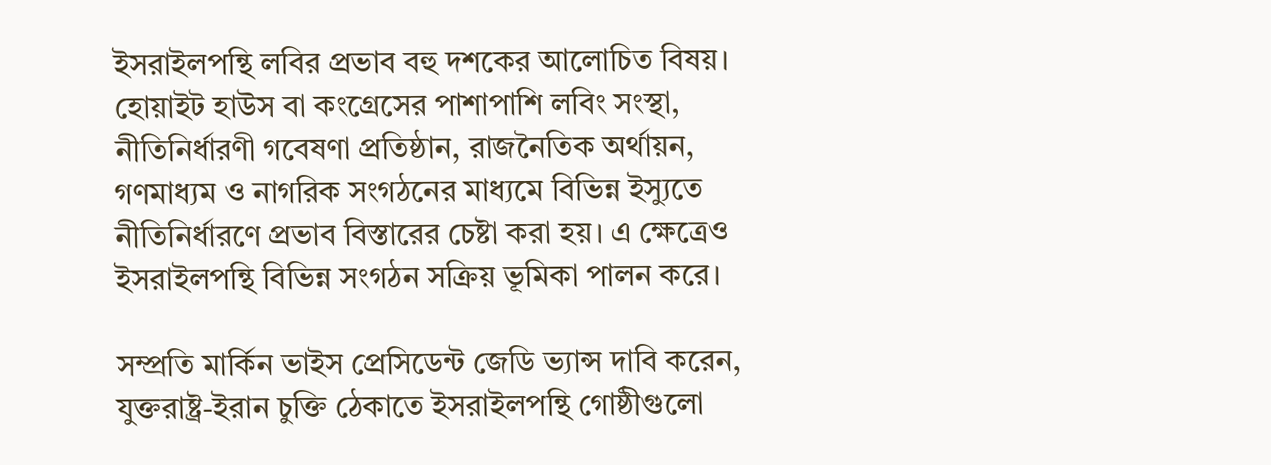ইসরাইলপন্থি লবির প্রভাব বহু দশকের আলোচিত বিষয়। হোয়াইট হাউস বা কংগ্রেসের পাশাপাশি লবিং সংস্থা, নীতিনির্ধারণী গবেষণা প্রতিষ্ঠান, রাজনৈতিক অর্থায়ন, গণমাধ্যম ও নাগরিক সংগঠনের মাধ্যমে বিভিন্ন ইস্যুতে নীতিনির্ধারণে প্রভাব বিস্তারের চেষ্টা করা হয়। এ ক্ষেত্রেও ইসরাইলপন্থি বিভিন্ন সংগঠন সক্রিয় ভূমিকা পালন করে।

সম্প্রতি মার্কিন ভাইস প্রেসিডেন্ট জেডি ভ্যান্স দাবি করেন, যুক্তরাষ্ট্র-ইরান চুক্তি ঠেকাতে ইসরাইলপন্থি গোষ্ঠীগুলো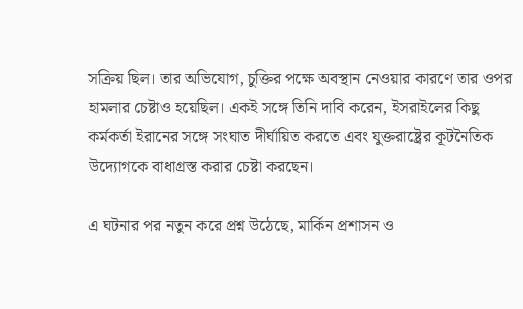সক্রিয় ছিল। তার অভিযোগ, চুক্তির পক্ষে অবস্থান নেওয়ার কারণে তার ওপর হামলার চেষ্টাও হয়েছিল। একই সঙ্গে তিনি দাবি করেন, ইসরাইলের কিছু কর্মকর্তা ইরানের সঙ্গে সংঘাত দীর্ঘায়িত করতে এবং যুক্তরাষ্ট্রের কূটনৈতিক উদ্যোগকে বাধাগ্রস্ত করার চেষ্টা করছেন।

এ ঘটনার পর নতুন করে প্রশ্ন উঠেছে, মার্কিন প্রশাসন ও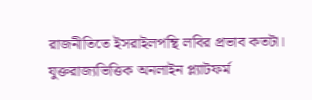রাজনীতিতে ইসরাইলপন্থি লবির প্রভাব কতটা। যুক্তরাজ্যভিত্তিক অনলাইন প্ল্যাটফর্ম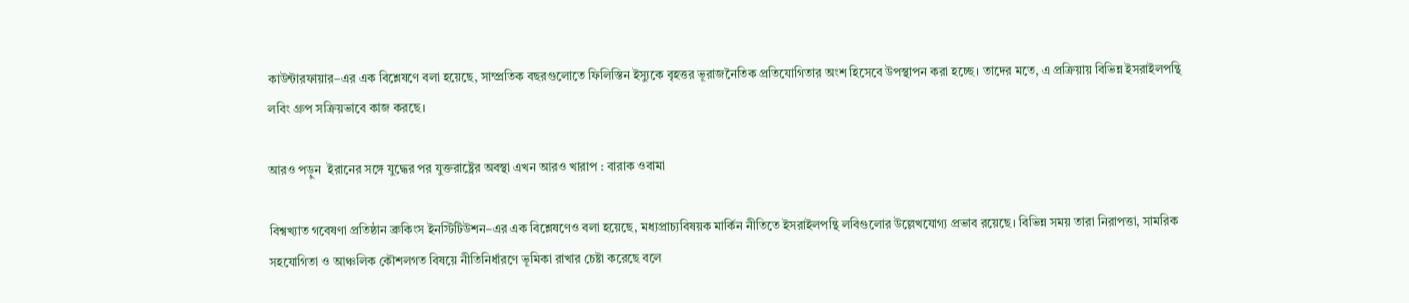কাউন্টারফায়ার–এর এক বিশ্লেষণে বলা হয়েছে, সাম্প্রতিক বছরগুলোতে ফিলিস্তিন ইস্যুকে বৃহত্তর ভূরাজনৈতিক প্রতিযোগিতার অংশ হিসেবে উপস্থাপন করা হচ্ছে। তাদের মতে, এ প্রক্রিয়ায় বিভিন্ন ইসরাইলপন্থি লবিং গ্রুপ সক্রিয়ভাবে কাজ করছে।

আরও পড়ুন  ইরানের সঙ্গে যুদ্ধের পর যুক্তরাষ্ট্রের অবস্থা এখন আরও খারাপ : বারাক ওবামা

বিশ্বখ্যাত গবেষণা প্রতিষ্ঠান ব্রুকিংস ইনস্টিটিউশন–এর এক বিশ্লেষণেও বলা হয়েছে, মধ্যপ্রাচ্যবিষয়ক মার্কিন নীতিতে ইসরাইলপন্থি লবিগুলোর উল্লেখযোগ্য প্রভাব রয়েছে। বিভিন্ন সময় তারা নিরাপত্তা, সামরিক সহযোগিতা ও আঞ্চলিক কৌশলগত বিষয়ে নীতিনির্ধারণে ভূমিকা রাখার চেষ্টা করেছে বলে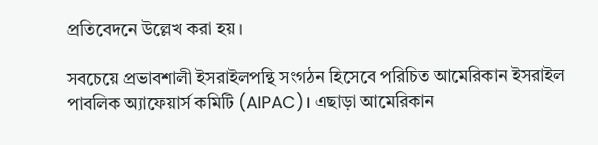প্রতিবেদনে উল্লেখ করা হয়।

সবচেয়ে প্রভাবশালী ইসরাইলপন্থি সংগঠন হিসেবে পরিচিত আমেরিকান ইসরাইল পাবলিক অ্যাফেয়ার্স কমিটি (AIPAC)। এছাড়া আমেরিকান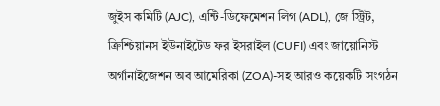জুইস কমিটি (AJC), এন্টি-ডিফেমেশন লিগ (ADL), জে স্ট্রিট, ক্রিশ্চিয়ানস ইউনাইটেড ফর ইসরাইল (CUFI) এবং জায়োনিস্ট অর্গানাইজেশন অব আমেরিকা (ZOA)-সহ আরও কয়েকটি সংগঠন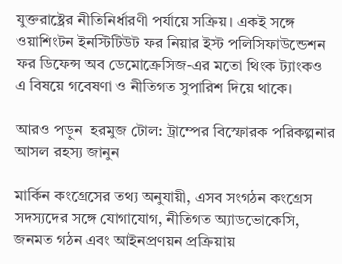যুক্তরাষ্ট্রের নীতিনির্ধারণী পর্যায়ে সক্রিয়। একই সঙ্গে ওয়াশিংটন ইনস্টিটিউট ফর নিয়ার ইস্ট পলিসিফাউন্ডেশন ফর ডিফেন্স অব ডেমোক্রেসিজ-এর মতো থিংক ট্যাংকও এ বিষয়ে গবেষণা ও নীতিগত সুপারিশ দিয়ে থাকে।

আরও পড়ুন  হরমুজ টোল: ট্রাম্পের বিস্ফোরক পরিকল্পনার আসল রহস্য জানুন

মার্কিন কংগ্রেসের তথ্য অনুযায়ী, এসব সংগঠন কংগ্রেস সদস্যদের সঙ্গে যোগাযোগ, নীতিগত অ্যাডভোকেসি, জনমত গঠন এবং আইনপ্রণয়ন প্রক্রিয়ায়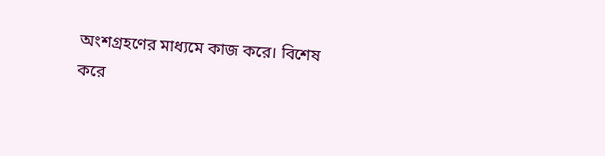অংশগ্রহণের মাধ্যমে কাজ করে। বিশেষ করে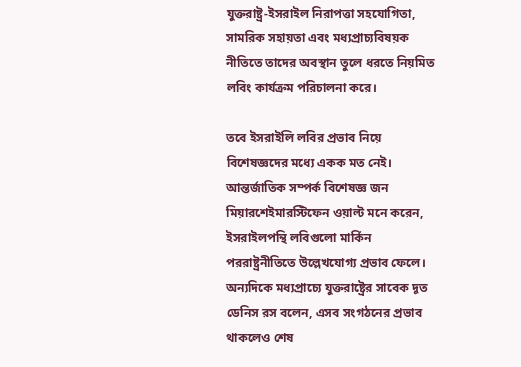যুক্তরাষ্ট্র-ইসরাইল নিরাপত্তা সহযোগিতা, সামরিক সহায়তা এবং মধ্যপ্রাচ্যবিষয়ক নীতিতে তাদের অবস্থান তুলে ধরতে নিয়মিত লবিং কার্যক্রম পরিচালনা করে।

তবে ইসরাইলি লবির প্রভাব নিয়ে বিশেষজ্ঞদের মধ্যে একক মত নেই। আন্তর্জাতিক সম্পর্ক বিশেষজ্ঞ জন মিয়ারশেইমারস্টিফেন ওয়াল্ট মনে করেন, ইসরাইলপন্থি লবিগুলো মার্কিন পররাষ্ট্রনীতিতে উল্লেখযোগ্য প্রভাব ফেলে। অন্যদিকে মধ্যপ্রাচ্যে যুক্তরাষ্ট্রের সাবেক দূত ডেনিস রস বলেন, এসব সংগঠনের প্রভাব থাকলেও শেষ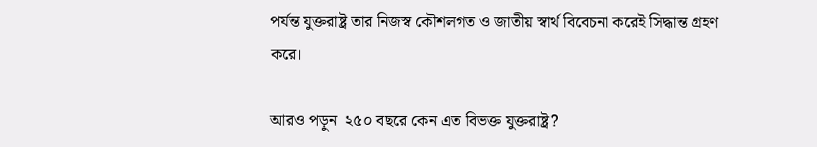পর্যন্ত যুক্তরাষ্ট্র তার নিজস্ব কৌশলগত ও জাতীয় স্বার্থ বিবেচনা করেই সিদ্ধান্ত গ্রহণ করে।

আরও পড়ুন  ২৫০ বছরে কেন এত বিভক্ত যুক্তরাষ্ট্র?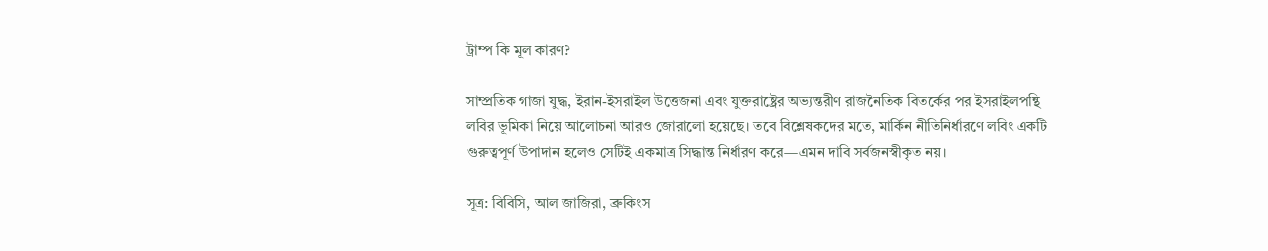ট্রাম্প কি মূল কারণ?

সাম্প্রতিক গাজা যুদ্ধ, ইরান-ইসরাইল উত্তেজনা এবং যুক্তরাষ্ট্রের অভ্যন্তরীণ রাজনৈতিক বিতর্কের পর ইসরাইলপন্থি লবির ভূমিকা নিয়ে আলোচনা আরও জোরালো হয়েছে। তবে বিশ্লেষকদের মতে, মার্কিন নীতিনির্ধারণে লবিং একটি গুরুত্বপূর্ণ উপাদান হলেও সেটিই একমাত্র সিদ্ধান্ত নির্ধারণ করে—এমন দাবি সর্বজনস্বীকৃত নয়।

সূত্র: বিবিসি, আল জাজিরা, ব্রুকিংস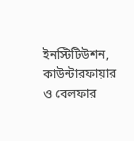ইনস্টিটিউশন, কাউন্টারফায়ার ও বেলফার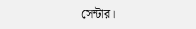সেন্টার।